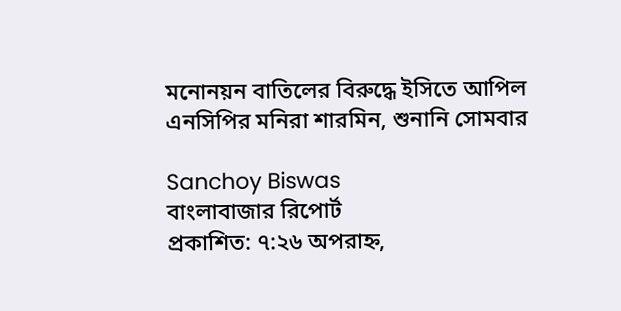মনোনয়ন বাতিলের বিরুদ্ধে ইসিতে আপিল এনসিপির মনিরা শারমিন, শুনানি সোমবার

Sanchoy Biswas
বাংলাবাজার রিপোর্ট
প্রকাশিত: ৭:২৬ অপরাহ্ন,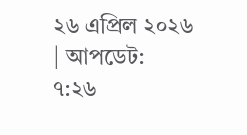২৬ এপ্রিল ২০২৬ | আপডেট: ৭:২৬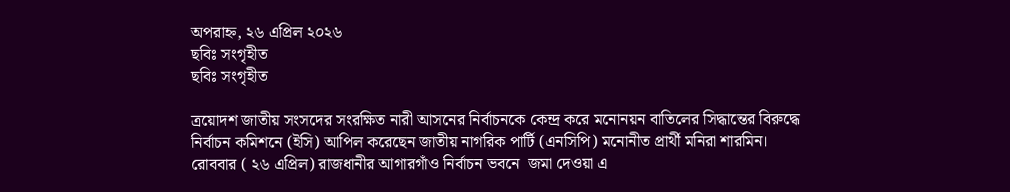অপরাহ্ন, ২৬ এপ্রিল ২০২৬
ছবিঃ সংগৃহীত
ছবিঃ সংগৃহীত

ত্রয়োদশ জাতীয় সংসদের সংরক্ষিত নারী আসনের নির্বাচনকে কেন্দ্র করে মনোনয়ন বাতিলের সিদ্ধান্তের বিরুদ্ধে নির্বাচন কমিশনে (ইসি) আপিল করেছেন জাতীয় নাগরিক পার্টি (এনসিপি) মনোনীত প্রার্থী মনিরা শারমিন। রোববার ( ২৬ এপ্রিল) রাজধানীর আগারগাঁও নির্বাচন ভবনে  জমা দেওয়া এ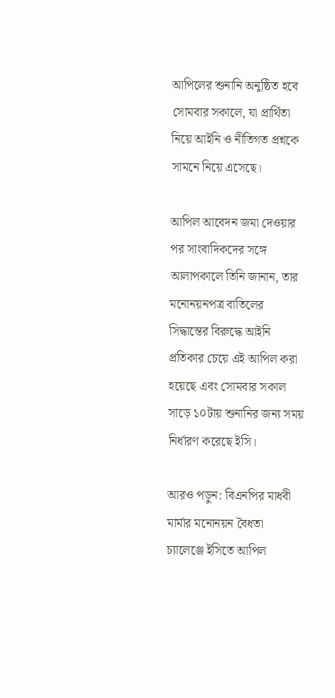আপিলের শুনানি অনুষ্ঠিত হবে সোমবার সকালে, যা প্রার্থিতা নিয়ে আইনি ও নীতিগত প্রশ্নকে সামনে নিয়ে এসেছে।

আপিল আবেদন জমা দেওয়ার পর সাংবাদিকদের সঙ্গে আলাপকালে তিনি জানান, তার মনোনয়নপত্র বাতিলের সিদ্ধান্তের বিরুদ্ধে আইনি প্রতিকার চেয়ে এই আপিল করা হয়েছে এবং সোমবার সকাল সাড়ে ১০টায় শুনানির জন্য সময় নির্ধারণ করেছে ইসি।

আরও পড়ুন: বিএনপির মাধবী মার্মার মনোনয়ন বৈধতা চ্যালেঞ্জে ইসিতে আপিল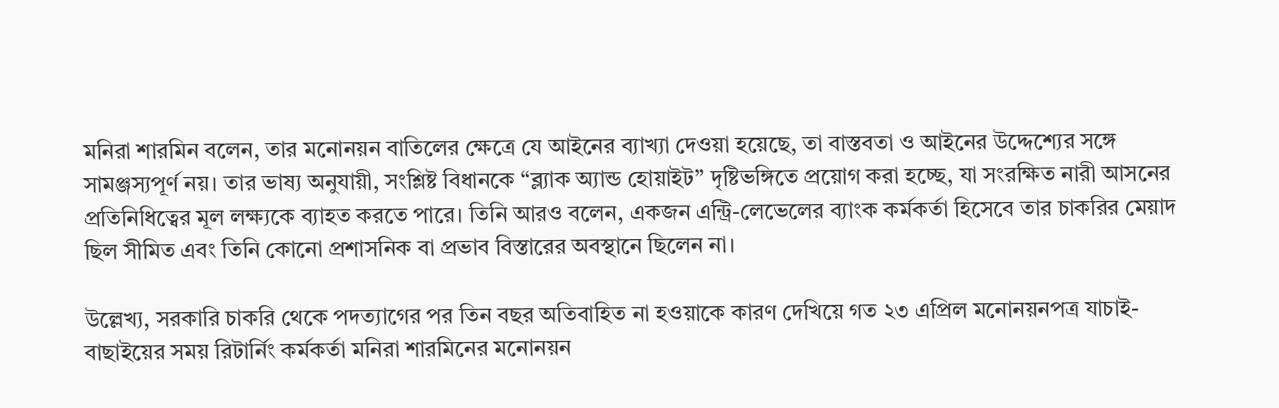মনিরা শারমিন বলেন, তার মনোনয়ন বাতিলের ক্ষেত্রে যে আইনের ব্যাখ্যা দেওয়া হয়েছে, তা বাস্তবতা ও আইনের উদ্দেশ্যের সঙ্গে সামঞ্জস্যপূর্ণ নয়। তার ভাষ্য অনুযায়ী, সংশ্লিষ্ট বিধানকে “ব্ল্যাক অ্যান্ড হোয়াইট” দৃষ্টিভঙ্গিতে প্রয়োগ করা হচ্ছে, যা সংরক্ষিত নারী আসনের প্রতিনিধিত্বের মূল লক্ষ্যকে ব্যাহত করতে পারে। তিনি আরও বলেন, একজন এন্ট্রি-লেভেলের ব্যাংক কর্মকর্তা হিসেবে তার চাকরির মেয়াদ ছিল সীমিত এবং তিনি কোনো প্রশাসনিক বা প্রভাব বিস্তারের অবস্থানে ছিলেন না।

উল্লেখ্য, সরকারি চাকরি থেকে পদত্যাগের পর তিন বছর অতিবাহিত না হওয়াকে কারণ দেখিয়ে গত ২৩ এপ্রিল মনোনয়নপত্র যাচাই-বাছাইয়ের সময় রিটার্নিং কর্মকর্তা মনিরা শারমিনের মনোনয়ন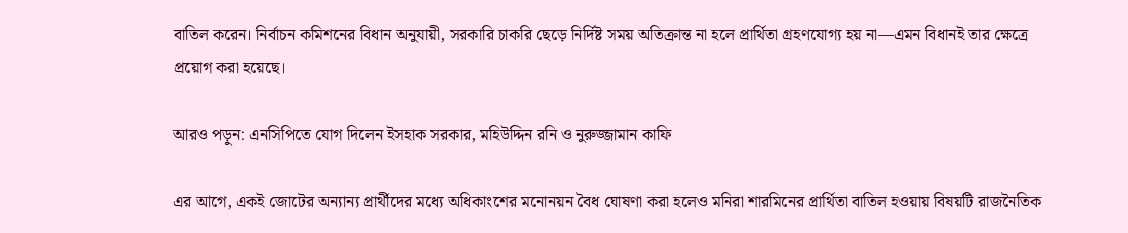বাতিল করেন। নির্বাচন কমিশনের বিধান অনুযায়ী, সরকারি চাকরি ছেড়ে নির্দিষ্ট সময় অতিক্রান্ত না হলে প্রার্থিতা গ্রহণযোগ্য হয় না—এমন বিধানই তার ক্ষেত্রে প্রয়োগ করা হয়েছে।

আরও পড়ুন: এনসিপিতে যোগ দিলেন ইসহাক সরকার, মহিউদ্দিন রনি ও নুরুজ্জামান কাফি

এর আগে, একই জোটের অন্যান্য প্রার্থীদের মধ্যে অধিকাংশের মনোনয়ন বৈধ ঘোষণা করা হলেও মনিরা শারমিনের প্রার্থিতা বাতিল হওয়ায় বিষয়টি রাজনৈতিক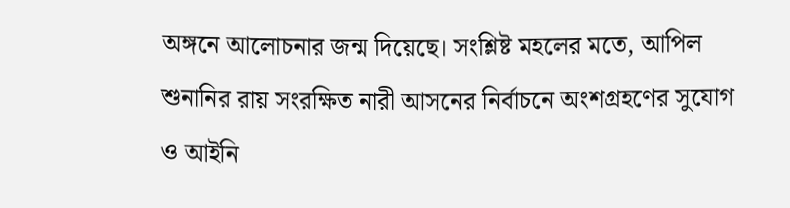অঙ্গনে আলোচনার জন্ম দিয়েছে। সংশ্লিষ্ট মহলের মতে, আপিল শুনানির রায় সংরক্ষিত নারী আসনের নির্বাচনে অংশগ্রহণের সুযোগ ও আইনি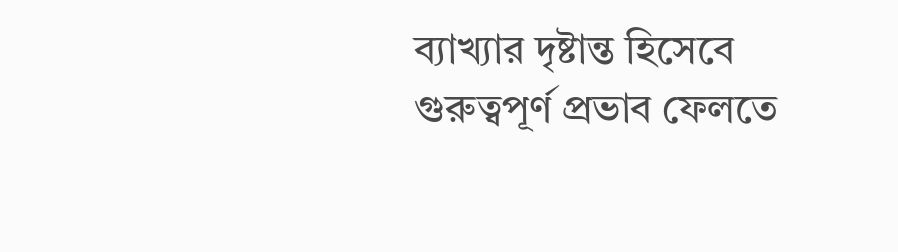ব্যাখ্যার দৃষ্টান্ত হিসেবে গুরুত্বপূর্ণ প্রভাব ফেলতে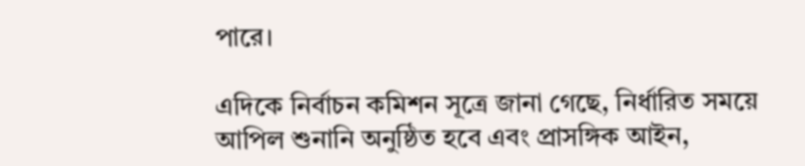পারে।

এদিকে নির্বাচন কমিশন সূত্রে জানা গেছে, নির্ধারিত সময়ে আপিল শুনানি অনুষ্ঠিত হবে এবং প্রাসঙ্গিক আইন,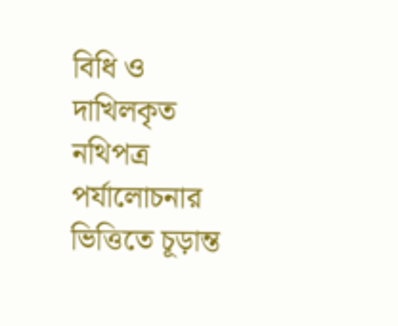বিধি ও দাখিলকৃত নথিপত্র পর্যালোচনার ভিত্তিতে চূড়ান্ত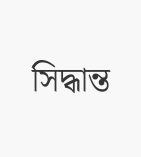সিদ্ধান্ত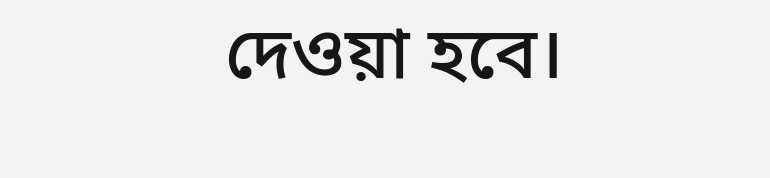দেওয়া হবে।